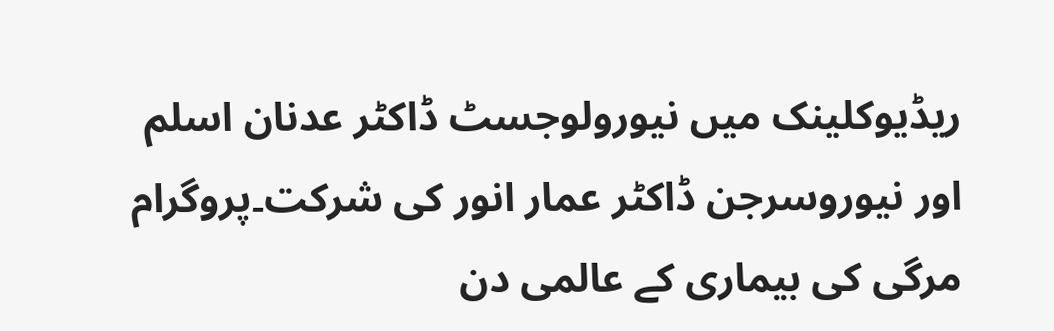ریڈیوکلینک میں نیورولوجسٹ ڈاکٹر عدنان اسلم اور نیوروسرجن ڈاکٹر عمار انور کی شرکت۔پروگرام مرگی کی بیماری کے عالمی دن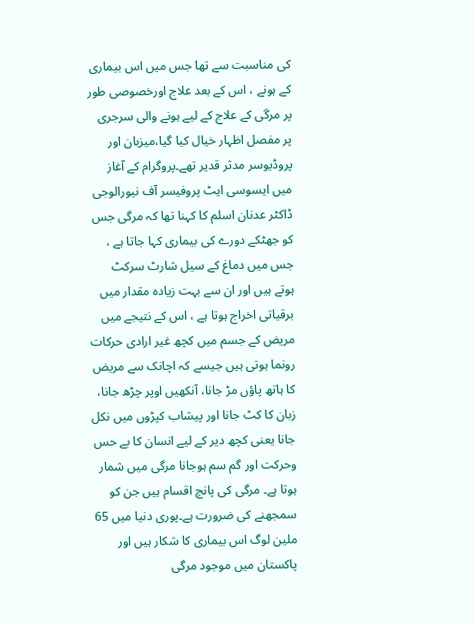کی مناسبت سے تھا جس میں اس بیماری کے ہونے ، اس کے بعد علاج اورخصوصی طور پر مرگی کے علاج کے لیے ہونے والی سرجری پر مفصل اظہار خیال کیا گیا،میزبان اور پروڈیوسر مدثر قدیر تھے۔پروگرام کے آغاز میں ایسوسی ایٹ پروفیسر آف نیورالوجی ڈاکٹر عدنان اسلم کا کہنا تھا کہ مرگی جس کو جھٹکے دورے کی بیماری کہا جاتا ہے ، جس میں دماغ کے سیل شارٹ سرکٹ ہوتے ہیں اور ان سے بہت زیادہ مقدار میں برقیاتی اخراج ہوتا ہے ، اس کے نتیجے میں مریض کے جسم میں کچھ غیر ارادی حرکات رونما ہوتی ہیں جیسے کہ اچانک سے مریض کا ہاتھ پاؤں مڑ جانا، آنکھیں اوپر چڑھ جانا، زبان کا کٹ جانا اور پیشاب کپڑوں میں نکل جانا یعنی کچھ دیر کے لیے انسان کا بے حس وحرکت اور گم سم ہوجانا مرگی میں شمار ہوتا ہے۔ مرگی کی پانچ اقسام ہیں جن کو سمجھنے کی ضرورت ہے۔پوری دنیا میں 65 ملین لوگ اس بیماری کا شکار ہیں اور پاکستان میں موجود مرگی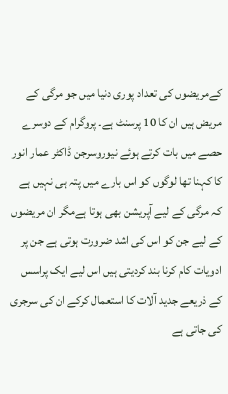کےمریضوں کی تعداد پوری دنیا میں جو مرگی کے مریض ہیں ان کا 10 پرسنٹ ہے۔ پروگرام کے دوسرے حصے میں بات کرتے ہوئے نیوروسرجن ڈاکٹر عمار انور کا کہنا تھا لوگوں کو اس بارے میں پتہ ہی نہیں ہے کہ مرگی کے لیے آپریشن بھی ہوتا ہےمگر ان مریضوں کے لیے جن کو اس کی اشد ضرورت ہوتی ہے جن پر ادویات کام کرنا بند کردیتی ہیں اس لیے ایک پراسس کے ذریعے جدید آلات کا استعمال کرکے ان کی سرجری کی جاتی ہے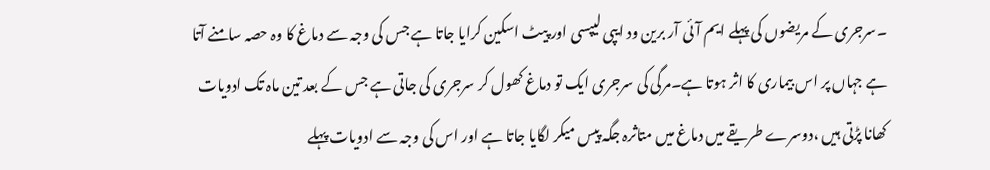۔سرجری کے مریضوں کی پہلے ایم آئی آر برین ود ایپی لیپسی اور پیٹ اسکین کرایا جاتا ہے جس کی وجہ سے دماغ کا وہ حصہ سامنے آتا ہے جہاں پر اس بیماری کا اثر ہوتا ہے۔مرگی کی سرجری ایک تو دماغ کھول کر سرجری کی جاتی ہے جس کے بعد تین ماہ تک ادویات کھانا پڑتی ہیں ،دوسرے طریقے میں دماغ میں متاثرہ جگہ پیس میکر لگایا جاتا ہے اور اس کی وجہ سے ادویات پہلے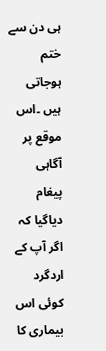ہی دن سے ختم ہوجاتی ہیں ۔اس موقع پر آگاہی پیغام دیاگیا کہ اگر آپ کے اردگرد کوئی اس بیماری کا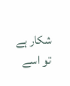شکار ہے تو اسے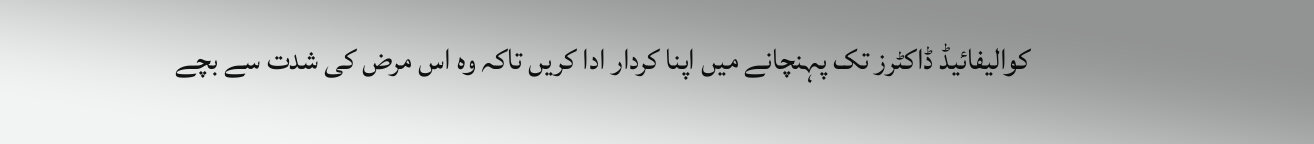کوالیفائیڈ ڈاکٹرز تک پہنچانے میں اپنا کردار ادا کریں تاکہ وہ اس مرض کی شدت سے بچے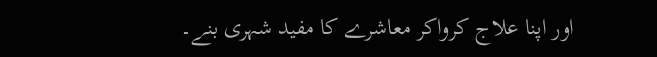اور اپنا علاج کرواکر معاشرے کا مفید شہری بنے۔